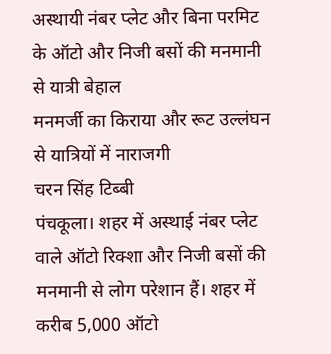अस्थायी नंबर प्लेट और बिना परमिट के ऑटो और निजी बसों की मनमानी से यात्री बेहाल
मनमर्जी का किराया और रूट उल्लंघन से यात्रियों में नाराजगी
चरन सिंह टिब्बी
पंचकूला। शहर में अस्थाई नंबर प्लेट वाले ऑटो रिक्शा और निजी बसों की मनमानी से लोग परेशान हैं। शहर में करीब 5,000 ऑटो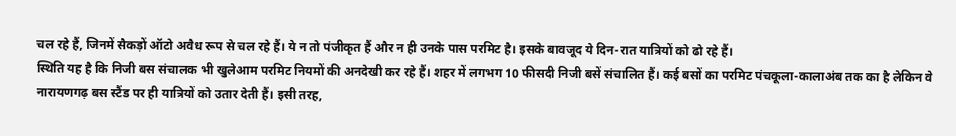चल रहे हैं, जिनमें सैकड़ों ऑटो अवैध रूप से चल रहे हैं। ये न तो पंजीकृत हैं और न ही उनके पास परमिट है। इसके बावजूद ये दिन-रात यात्रियों को ढो रहे हैं।
स्थिति यह है कि निजी बस संचालक भी खुलेआम परमिट नियमों की अनदेखी कर रहे हैं। शहर में लगभग 10 फीसदी निजी बसें संचालित हैं। कई बसों का परमिट पंचकूला-कालाअंब तक का है लेकिन वे नारायणगढ़ बस स्टैंड पर ही यात्रियों को उतार देती हैं। इसी तरह,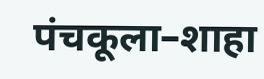पंचकूला–शाहा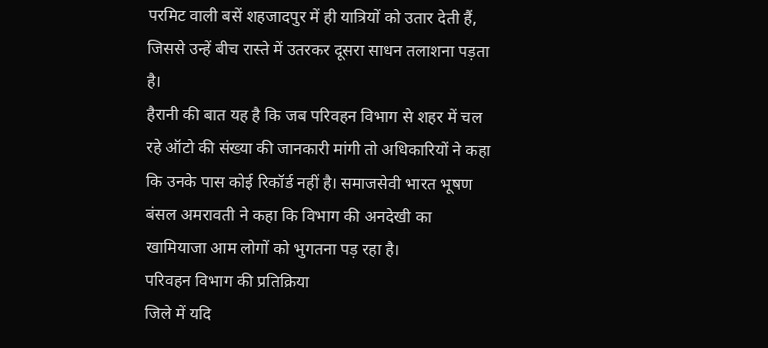परमिट वाली बसें शहजादपुर में ही यात्रियों को उतार देती हैं, जिससे उन्हें बीच रास्ते में उतरकर दूसरा साधन तलाशना पड़ता है।
हैरानी की बात यह है कि जब परिवहन विभाग से शहर में चल रहे ऑटो की संख्या की जानकारी मांगी तो अधिकारियों ने कहा कि उनके पास कोई रिकॉर्ड नहीं है। समाजसेवी भारत भूषण बंसल अमरावती ने कहा कि विभाग की अनदेखी का खामियाजा आम लोगों को भुगतना पड़ रहा है।
परिवहन विभाग की प्रतिक्रिया
जिले में यदि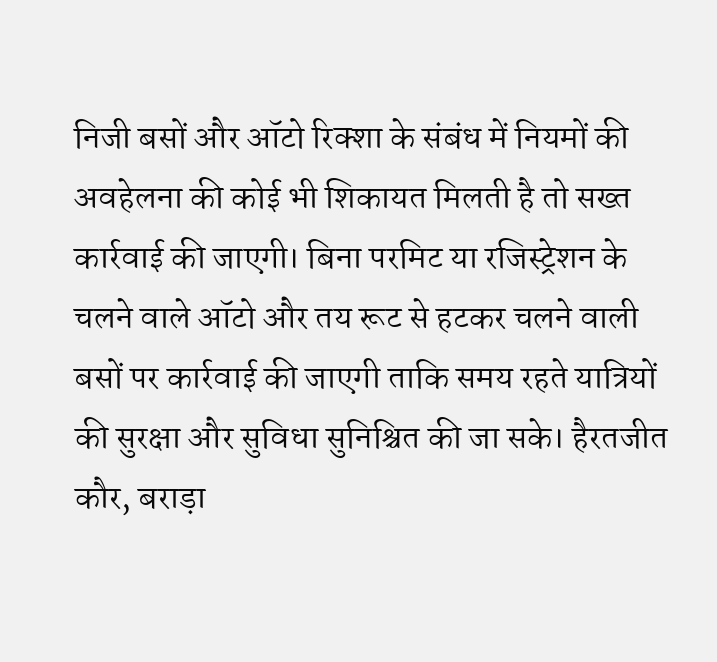निजी बसों और ऑटो रिक्शा के संबंध में नियमों की अवहेलना की कोई भी शिकायत मिलती है तो सख्त कार्रवाई की जाएगी। बिना परमिट या रजिस्ट्रेशन के चलने वाले ऑटो और तय रूट से हटकर चलने वाली बसों पर कार्रवाई की जाएगी ताकि समय रहते यात्रियों की सुरक्षा और सुविधा सुनिश्चित की जा सके। हैरतजीत कौर, बराड़ा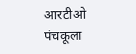आरटीओ पंचकूला